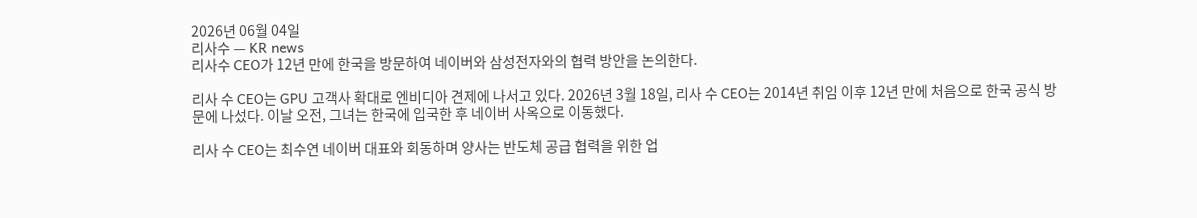2026년 06월 04일
리사수 — KR news
리사수 CEO가 12년 만에 한국을 방문하여 네이버와 삼성전자와의 협력 방안을 논의한다.

리사 수 CEO는 GPU 고객사 확대로 엔비디아 견제에 나서고 있다. 2026년 3월 18일, 리사 수 CEO는 2014년 취임 이후 12년 만에 처음으로 한국 공식 방문에 나섰다. 이날 오전, 그녀는 한국에 입국한 후 네이버 사옥으로 이동했다.

리사 수 CEO는 최수연 네이버 대표와 회동하며 양사는 반도체 공급 협력을 위한 업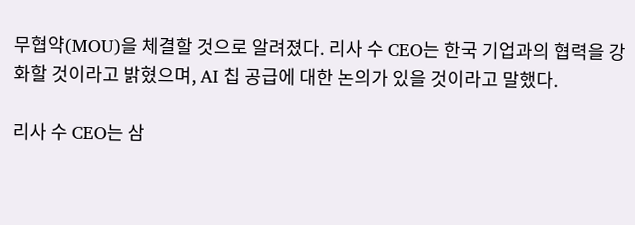무협약(MOU)을 체결할 것으로 알려졌다. 리사 수 CEO는 한국 기업과의 협력을 강화할 것이라고 밝혔으며, AI 칩 공급에 대한 논의가 있을 것이라고 말했다.

리사 수 CEO는 삼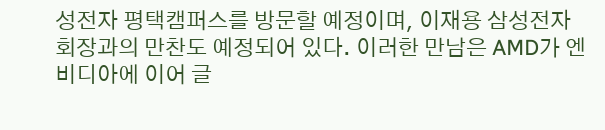성전자 평택캠퍼스를 방문할 예정이며, 이재용 삼성전자 회장과의 만찬도 예정되어 있다. 이러한 만남은 AMD가 엔비디아에 이어 글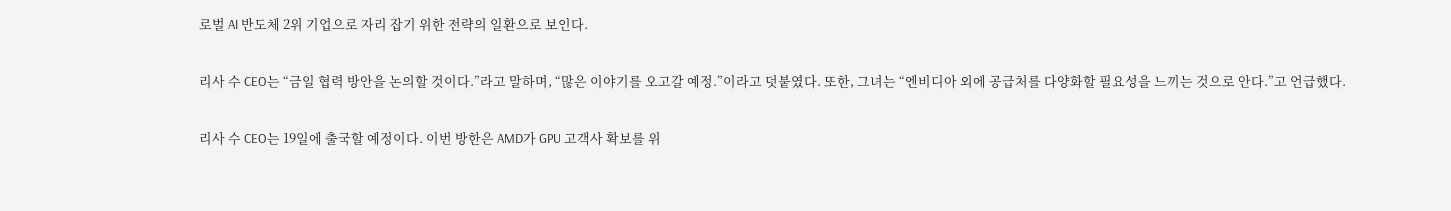로벌 AI 반도체 2위 기업으로 자리 잡기 위한 전략의 일환으로 보인다.

리사 수 CEO는 “금일 협력 방안을 논의할 것이다.”라고 말하며, “많은 이야기를 오고갈 예정.”이라고 덧붙였다. 또한, 그녀는 “엔비디아 외에 공급처를 다양화할 필요성을 느끼는 것으로 안다.”고 언급했다.

리사 수 CEO는 19일에 출국할 예정이다. 이번 방한은 AMD가 GPU 고객사 확보를 위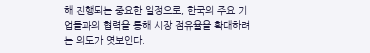해 진행되는 중요한 일정으로, 한국의 주요 기업들과의 협력을 통해 시장 점유율을 확대하려는 의도가 엿보인다.